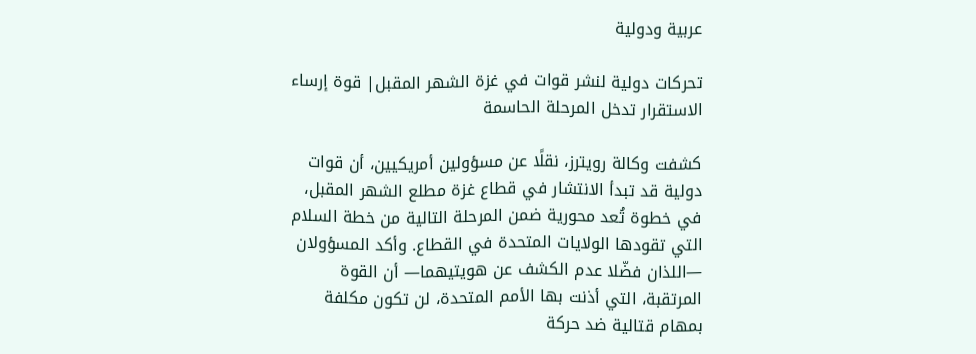عربية ودولية

تحركات دولية لنشر قوات في غزة الشهر المقبل| قوة إرساء الاستقرار تدخل المرحلة الحاسمة

كشفت وكالة رويترز، نقلًا عن مسؤولين أمريكيين، أن قوات دولية قد تبدأ الانتشار في قطاع غزة مطلع الشهر المقبل، في خطوة تُعد محورية ضمن المرحلة التالية من خطة السلام التي تقودها الولايات المتحدة في القطاع. وأكد المسؤولان —اللذان فضّلا عدم الكشف عن هويتيهما— أن القوة المرتقبة، التي أذنت بها الأمم المتحدة، لن تكون مكلفة بمهام قتالية ضد حركة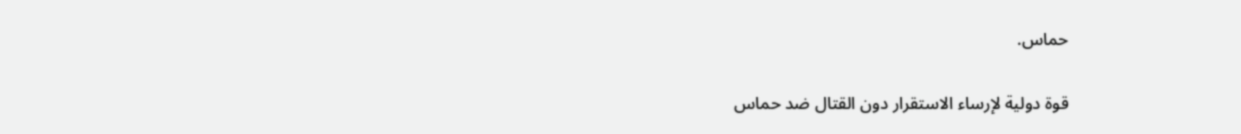حماس.

قوة دولية لإرساء الاستقرار دون القتال ضد حماس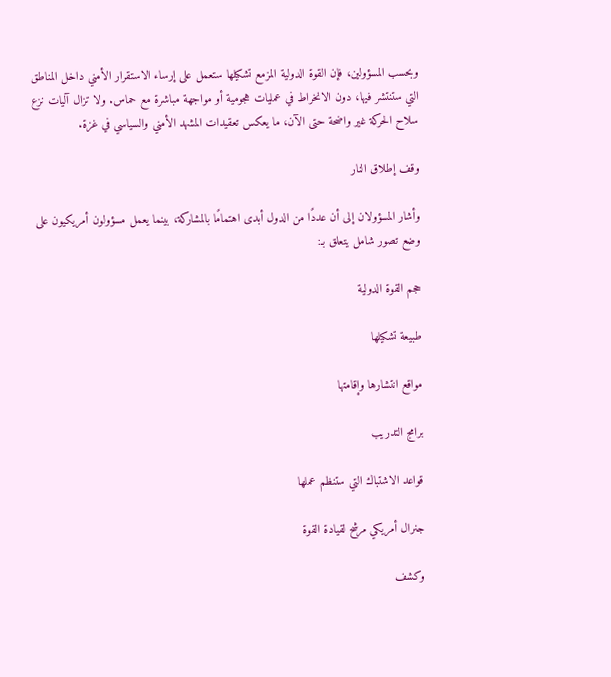وبحسب المسؤولين، فإن القوة الدولية المزمع تشكيلها ستعمل على إرساء الاستقرار الأمني داخل المناطق التي ستنتشر فيها، دون الانخراط في عمليات هجومية أو مواجهة مباشرة مع حماس. ولا تزال آليات نزع سلاح الحركة غير واضحة حتى الآن، ما يعكس تعقيدات المشهد الأمني والسياسي في غزة.

وقف إطلاق النار

وأشار المسؤولان إلى أن عددًا من الدول أبدى اهتمامًا بالمشاركة، بينما يعمل مسؤولون أمريكيون على وضع تصور شامل يتعلق بـ:

حجم القوة الدولية

طبيعة تشكيلها

مواقع انتشارها وإقامتها

برامج التدريب

قواعد الاشتباك التي ستنظم عملها

جنرال أمريكي مرشح لقيادة القوة

وكشف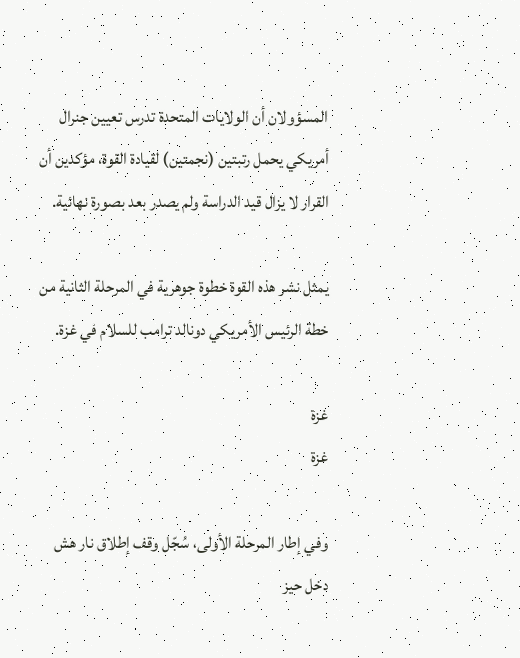المسؤولان أن الولايات المتحدة تدرس تعيين جنرال أمريكي يحمل رتبتين (نجمتين) لقيادة القوة، مؤكدين أن القرار لا يزال قيد الدراسة ولم يصدر بعد بصورة نهائية.

يمثل نشر هذه القوة خطوة جوهرية في المرحلة الثانية من خطة الرئيس الأمريكي دونالد ترامب للسلام في غزة.

غزة
غزة

وفي إطار المرحلة الأولى، سُجّل وقف إطلاق نار هش دخل حيز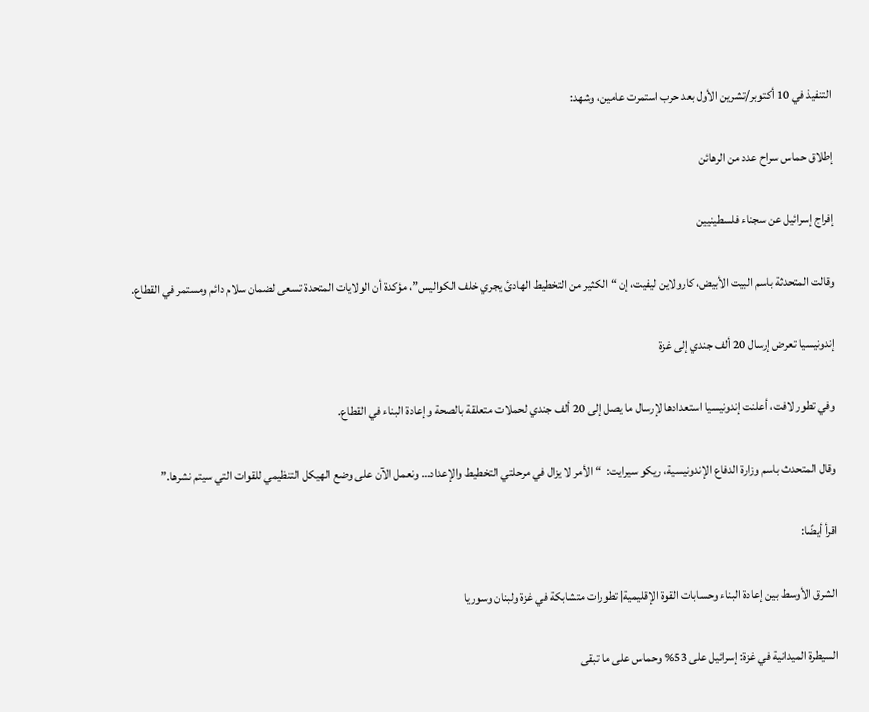التنفيذ في 10 أكتوبر/تشرين الأول بعد حرب استمرت عامين، وشهد:

إطلاق حماس سراح عدد من الرهائن

إفراج إسرائيل عن سجناء فلسطينيين

وقالت المتحدثة باسم البيت الأبيض، كارولاين ليفيت، إن “الكثير من التخطيط الهادئ يجري خلف الكواليس”، مؤكدة أن الولايات المتحدة تسعى لضمان سلام دائم ومستمر في القطاع.

إندونيسيا تعرض إرسال 20 ألف جندي إلى غزة

وفي تطور لافت، أعلنت إندونيسيا استعدادها لإرسال ما يصل إلى 20 ألف جندي لحملات متعلقة بالصحة وإعادة البناء في القطاع.

وقال المتحدث باسم وزارة الدفاع الإندونيسية، ريكو سيرايت:  “الأمر لا يزال في مرحلتي التخطيط والإعداد… ونعمل الآن على وضع الهيكل التنظيمي للقوات التي سيتم نشرها.”

اقرأ أيضًا:

الشرق الأوسط بين إعادة البناء وحسابات القوة الإقليمية| تطورات متشابكة في غزة ولبنان وسوريا

السيطرة الميدانية في غزة: إسرائيل على 53% وحماس على ما تبقى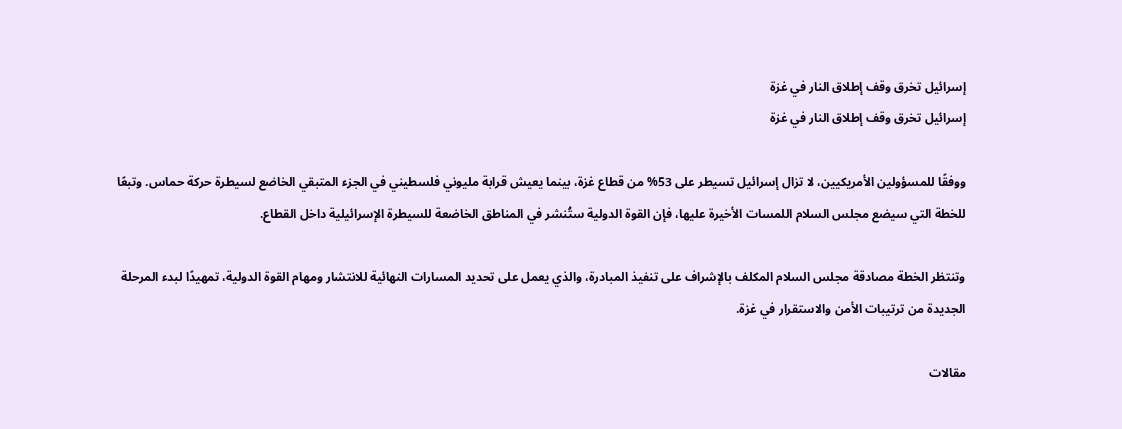إسرائيل تخرق وقف إطلاق النار في غزة
إسرائيل تخرق وقف إطلاق النار في غزة

ووفقًا للمسؤولين الأمريكيين، لا تزال إسرائيل تسيطر على 53% من قطاع غزة، بينما يعيش قرابة مليوني فلسطيني في الجزء المتبقي الخاضع لسيطرة حركة حماس. وتبعًا للخطة التي سيضع مجلس السلام اللمسات الأخيرة عليها، فإن القوة الدولية ستُنشر في المناطق الخاضعة للسيطرة الإسرائيلية داخل القطاع.

وتنتظر الخطة مصادقة مجلس السلام المكلف بالإشراف على تنفيذ المبادرة، والذي يعمل على تحديد المسارات النهائية للانتشار ومهام القوة الدولية، تمهيدًا لبدء المرحلة الجديدة من ترتيبات الأمن والاستقرار في غزة.

مقالات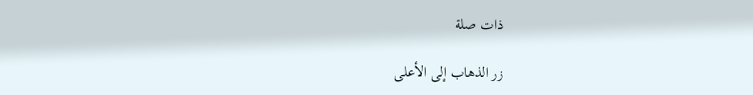ذات صلة

زر الذهاب إلى الأعلى